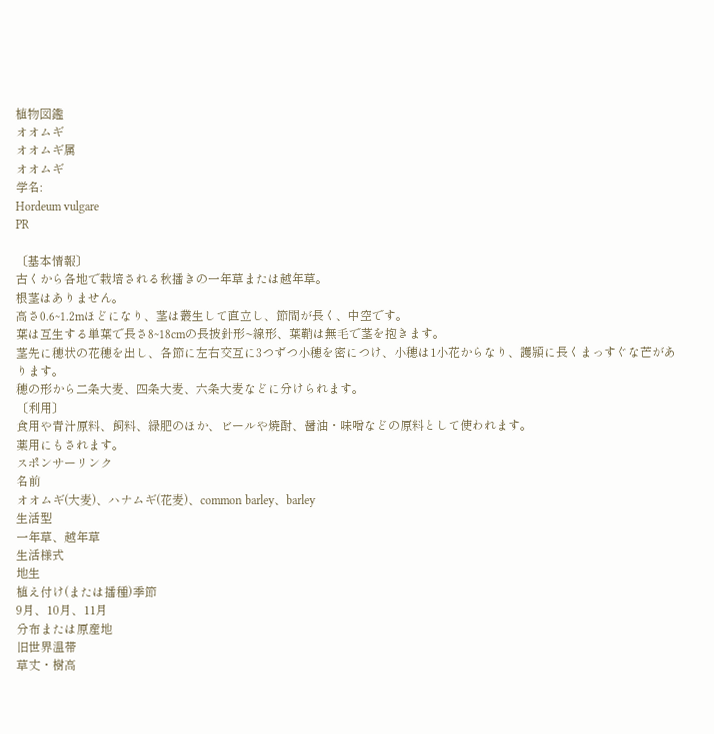植物図鑑
オオムギ
オオムギ属
オオムギ
学名:
Hordeum vulgare
PR

〔基本情報〕
古くから各地で栽培される秋播きの一年草または越年草。
根茎はありません。
高さ0.6~1.2mほどになり、茎は叢生して直立し、節間が長く、中空です。
葉は互生する単葉で長さ8~18cmの長披針形~線形、葉鞘は無毛で茎を抱きます。
茎先に穂状の花穂を出し、各節に左右交互に3つずつ小穂を密につけ、小穂は1小花からなり、護頴に長くまっすぐな芒があります。
穂の形から二条大麦、四条大麦、六条大麦などに分けられます。
〔利用〕
食用や青汁原料、飼料、緑肥のほか、ビールや焼酎、醤油・味噌などの原料として使われます。
薬用にもされます。
スポンサーリンク
名前
オオムギ(大麦)、ハナムギ(花麦)、common barley、barley
生活型
一年草、越年草
生活様式
地生
植え付け(または播種)季節
9月、10月、11月
分布または原産地
旧世界温帯
草丈・樹高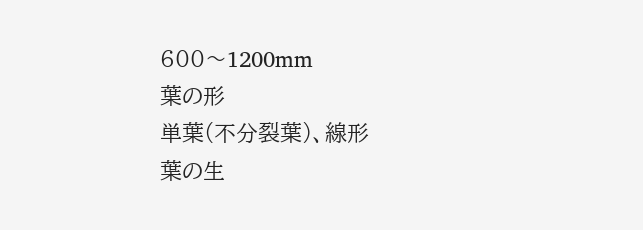600〜1200mm
葉の形
単葉(不分裂葉)、線形
葉の生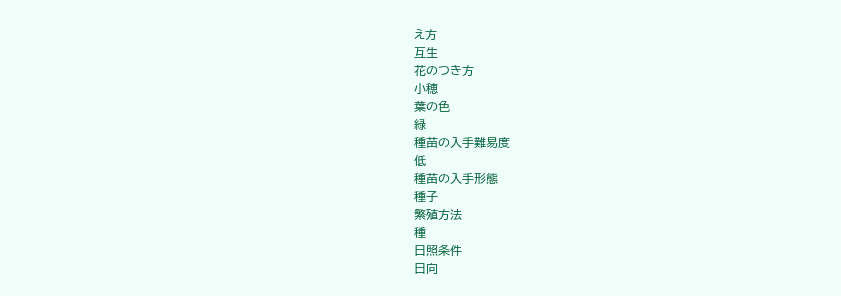え方
互生
花のつき方
小穂
葉の色
緑
種苗の入手難易度
低
種苗の入手形態
種子
繁殖方法
種
日照条件
日向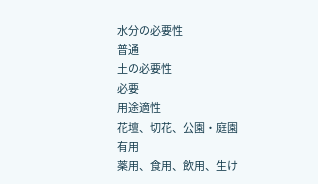水分の必要性
普通
土の必要性
必要
用途適性
花壇、切花、公園・庭園
有用
薬用、食用、飲用、生け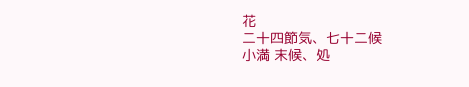花
二十四節気、七十二候
小満 末候、処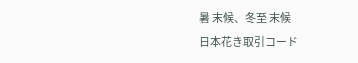暑 末候、冬至 末候
日本花き取引コード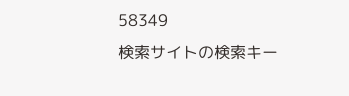58349
検索サイトの検索キー